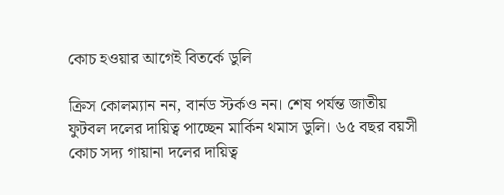কোচ হওয়ার আগেই বিতর্কে ডুলি

ক্রিস কোলম্যান নন, বার্নড স্টর্কও নন। শেষ পর্যন্ত জাতীয় ফুটবল দলের দায়িত্ব পাচ্ছেন মার্কিন থমাস ডুলি। ৬৫ বছর বয়সী কোচ সদ্য গায়ানা দলের দায়িত্ব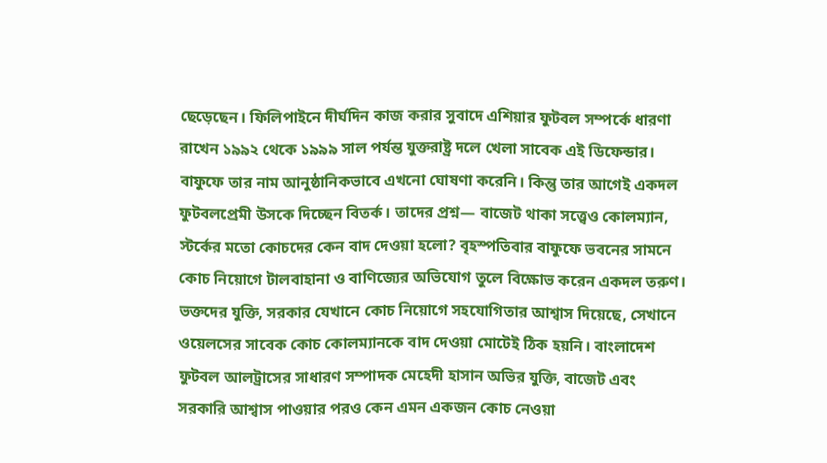ছেড়েছেন। ফিলিপাইনে দীর্ঘদিন কাজ করার সুবাদে এশিয়ার ফুটবল সম্পর্কে ধারণা রাখেন ১৯৯২ থেকে ১৯৯৯ সাল পর্যন্ত যুক্তরাষ্ট্র দলে খেলা সাবেক এই ডিফেন্ডার। বাফুফে তার নাম আনুষ্ঠানিকভাবে এখনো ঘোষণা করেনি। কিন্তু তার আগেই একদল ফুটবলপ্রেমী উসকে দিচ্ছেন বিতর্ক। তাদের প্রশ্ন— বাজেট থাকা সত্ত্বেও কোলম্যান, স্টর্কের মতো কোচদের কেন বাদ দেওয়া হলো? বৃহস্পতিবার বাফুফে ভবনের সামনে কোচ নিয়োগে টালবাহানা ও বাণিজ্যের অভিযোগ তুলে বিক্ষোভ করেন একদল তরুণ।
ভক্তদের যুক্তি, সরকার যেখানে কোচ নিয়োগে সহযোগিতার আশ্বাস দিয়েছে, সেখানে ওয়েলসের সাবেক কোচ কোলম্যানকে বাদ দেওয়া মোটেই ঠিক হয়নি। বাংলাদেশ ফুটবল আলট্রাসের সাধারণ সম্পাদক মেহেদী হাসান অভির যুক্তি, বাজেট এবং সরকারি আশ্বাস পাওয়ার পরও কেন এমন একজন কোচ নেওয়া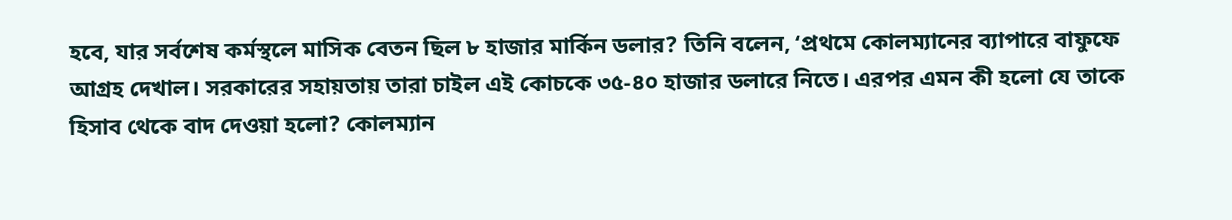হবে, যার সর্বশেষ কর্মস্থলে মাসিক বেতন ছিল ৮ হাজার মার্কিন ডলার? তিনি বলেন, ‘প্রথমে কোলম্যানের ব্যাপারে বাফুফে আগ্রহ দেখাল। সরকারের সহায়তায় তারা চাইল এই কোচকে ৩৫-৪০ হাজার ডলারে নিতে। এরপর এমন কী হলো যে তাকে হিসাব থেকে বাদ দেওয়া হলো? কোলম্যান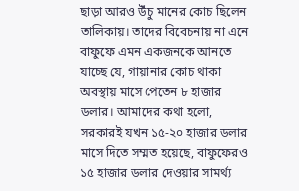ছাড়া আরও উঁচু মানের কোচ ছিলেন তালিকায়। তাদের বিবেচনায় না এনে বাফুফে এমন একজনকে আনতে যাচ্ছে যে, গায়ানার কোচ থাকা অবস্থায় মাসে পেতেন ৮ হাজার ডলার। আমাদের কথা হলো, সরকারই যখন ১৫-২০ হাজার ডলার মাসে দিতে সম্মত হয়েছে, বাফুফেরও ১৫ হাজার ডলার দেওয়ার সামর্থ্য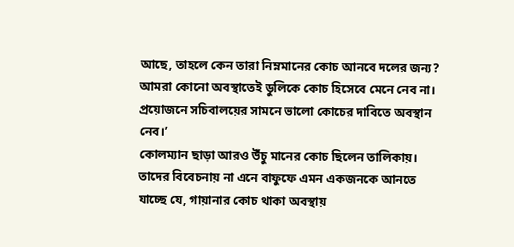আছে, তাহলে কেন তারা নিম্নমানের কোচ আনবে দলের জন্য? আমরা কোনো অবস্থাতেই ডুলিকে কোচ হিসেবে মেনে নেব না। প্রয়োজনে সচিবালয়ের সামনে ভালো কোচের দাবিতে অবস্থান নেব।’
কোলম্যান ছাড়া আরও উঁচু মানের কোচ ছিলেন তালিকায়। তাদের বিবেচনায় না এনে বাফুফে এমন একজনকে আনতে যাচ্ছে যে, গায়ানার কোচ থাকা অবস্থায়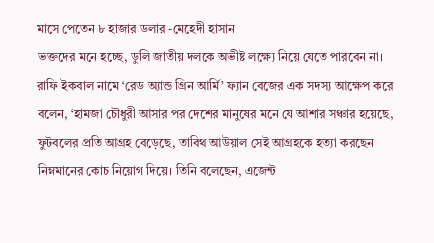মাসে পেতেন ৮ হাজার ডলার -মেহেদী হাসান
ভক্তদের মনে হচ্ছে, ডুলি জাতীয় দলকে অভীষ্ট লক্ষ্যে নিয়ে যেতে পারবেন না। রাফি ইকবাল নামে ‘রেড অ্যান্ড গ্রিন আর্মি’ ফ্যান বেজের এক সদস্য আক্ষেপ করে বলেন, ‘হামজা চৌধুরী আসার পর দেশের মানুষের মনে যে আশার সঞ্চার হয়েছে, ফুটবলের প্রতি আগ্রহ বেড়েছে, তাবিথ আউয়াল সেই আগ্রহকে হত্যা করছেন নিম্নমানের কোচ নিয়োগ দিয়ে। তিনি বলেছেন, এজেন্ট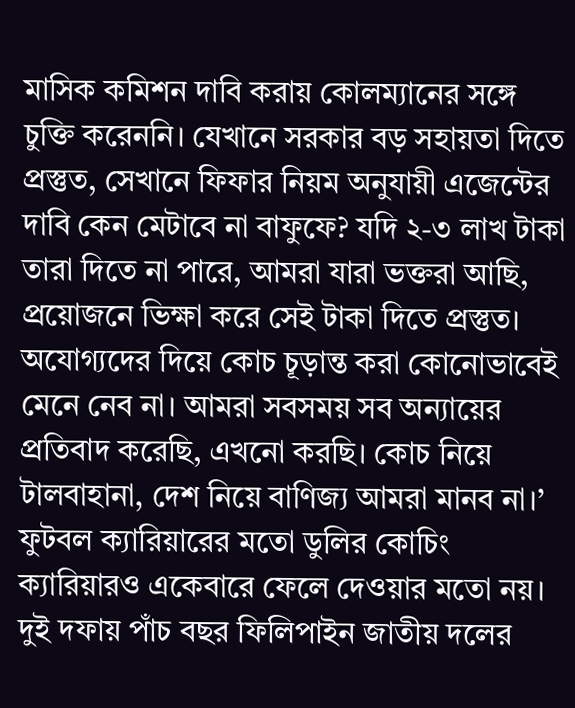মাসিক কমিশন দাবি করায় কোলম্যানের সঙ্গে চুক্তি করেননি। যেখানে সরকার বড় সহায়তা দিতে প্রস্তুত, সেখানে ফিফার নিয়ম অনুযায়ী এজেন্টের দাবি কেন মেটাবে না বাফুফে? যদি ২-৩ লাখ টাকা তারা দিতে না পারে, আমরা যারা ভক্তরা আছি, প্রয়োজনে ভিক্ষা করে সেই টাকা দিতে প্রস্তুত। অযোগ্যদের দিয়ে কোচ চূড়ান্ত করা কোনোভাবেই মেনে নেব না। আমরা সবসময় সব অন্যায়ের প্রতিবাদ করেছি, এখনো করছি। কোচ নিয়ে টালবাহানা, দেশ নিয়ে বাণিজ্য আমরা মানব না।’
ফুটবল ক্যারিয়ারের মতো ডুলির কোচিং ক্যারিয়ারও একেবারে ফেলে দেওয়ার মতো নয়। দুই দফায় পাঁচ বছর ফিলিপাইন জাতীয় দলের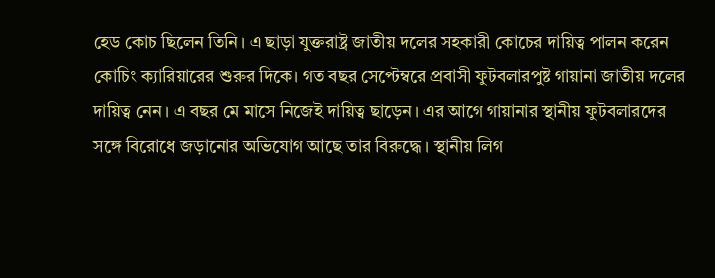হেড কোচ ছিলেন তিনি। এ ছাড়া যুক্তরাষ্ট্র জাতীয় দলের সহকারী কোচের দায়িত্ব পালন করেন কোচিং ক্যারিয়ারের শুরুর দিকে। গত বছর সেপ্টেম্বরে প্রবাসী ফুটবলারপুষ্ট গায়ানা জাতীয় দলের দায়িত্ব নেন। এ বছর মে মাসে নিজেই দায়িত্ব ছাড়েন। এর আগে গায়ানার স্থানীয় ফুটবলারদের সঙ্গে বিরোধে জড়ানোর অভিযোগ আছে তার বিরুদ্ধে। স্থানীয় লিগ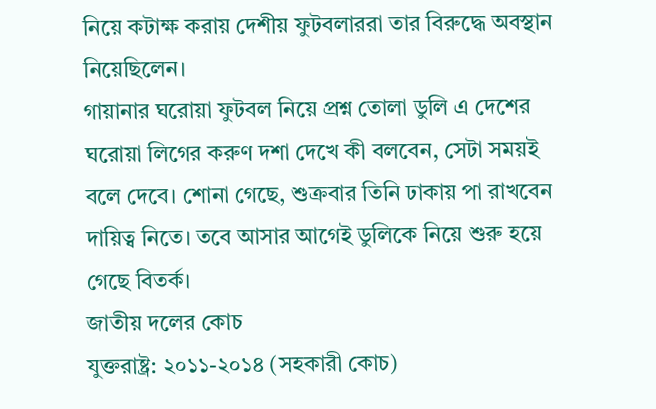নিয়ে কটাক্ষ করায় দেশীয় ফুটবলাররা তার বিরুদ্ধে অবস্থান নিয়েছিলেন।
গায়ানার ঘরোয়া ফুটবল নিয়ে প্রশ্ন তোলা ডুলি এ দেশের ঘরোয়া লিগের করুণ দশা দেখে কী বলবেন, সেটা সময়ই বলে দেবে। শোনা গেছে, শুক্রবার তিনি ঢাকায় পা রাখবেন দায়িত্ব নিতে। তবে আসার আগেই ডুলিকে নিয়ে শুরু হয়ে গেছে বিতর্ক।
জাতীয় দলের কোচ
যুক্তরাষ্ট্র: ২০১১-২০১৪ (সহকারী কোচ)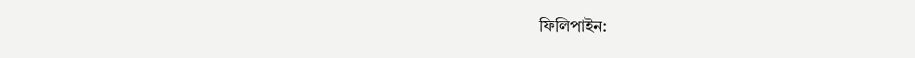ফিলিপাইন: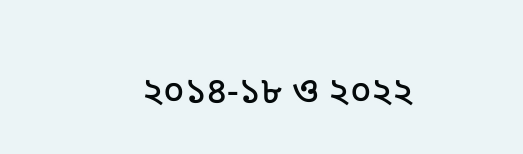২০১৪-১৮ ও ২০২২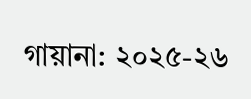গায়ানা: ২০২৫-২৬